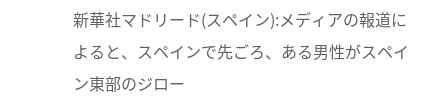新華社マドリード(スペイン):メディアの報道によると、スペインで先ごろ、ある男性がスペイン東部のジロー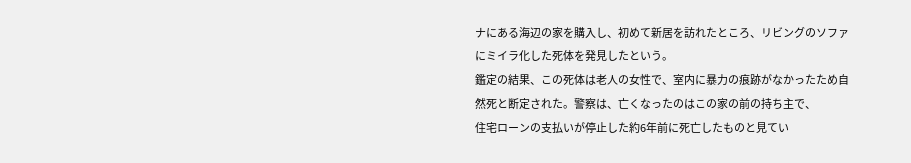ナにある海辺の家を購入し、初めて新居を訪れたところ、リビングのソファにミイラ化した死体を発見したという。
鑑定の結果、この死体は老人の女性で、室内に暴力の痕跡がなかったため自然死と断定された。警察は、亡くなったのはこの家の前の持ち主で、
住宅ローンの支払いが停止した約6年前に死亡したものと見てい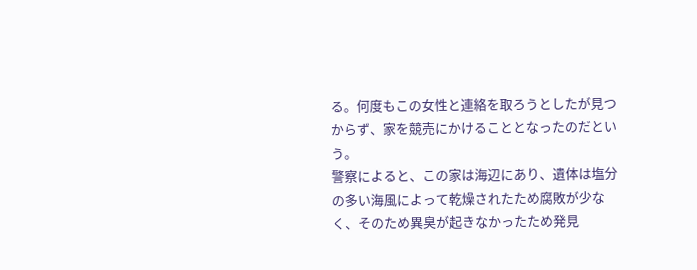る。何度もこの女性と連絡を取ろうとしたが見つからず、家を競売にかけることとなったのだという。
警察によると、この家は海辺にあり、遺体は塩分の多い海風によって乾燥されたため腐敗が少なく、そのため異臭が起きなかったため発見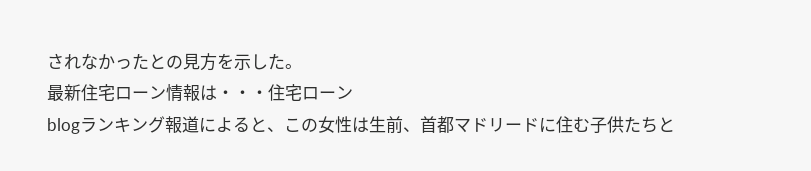されなかったとの見方を示した。
最新住宅ローン情報は・・・住宅ローン
blogランキング報道によると、この女性は生前、首都マドリードに住む子供たちと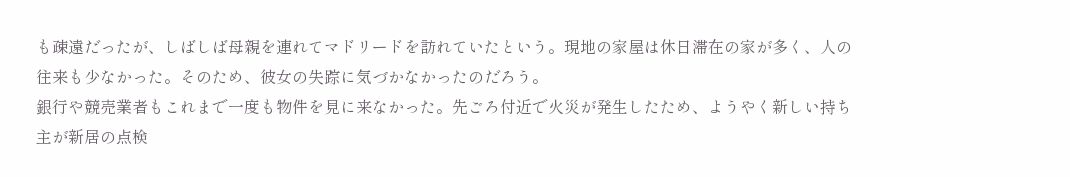も疎遠だったが、しばしば母親を連れてマドリードを訪れていたという。現地の家屋は休日滞在の家が多く、人の往来も少なかった。そのため、彼女の失踪に気づかなかったのだろう。
銀行や競売業者もこれまで一度も物件を見に来なかった。先ごろ付近で火災が発生したため、ようやく新しい持ち主が新居の点検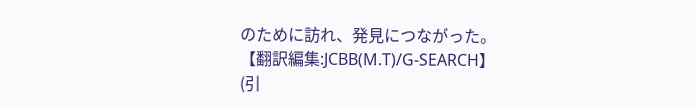のために訪れ、発見につながった。
【翻訳編集:JCBB(M.T)/G-SEARCH】
(引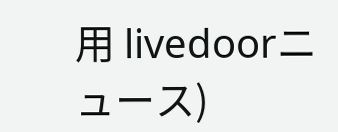用 livedoorニュース)